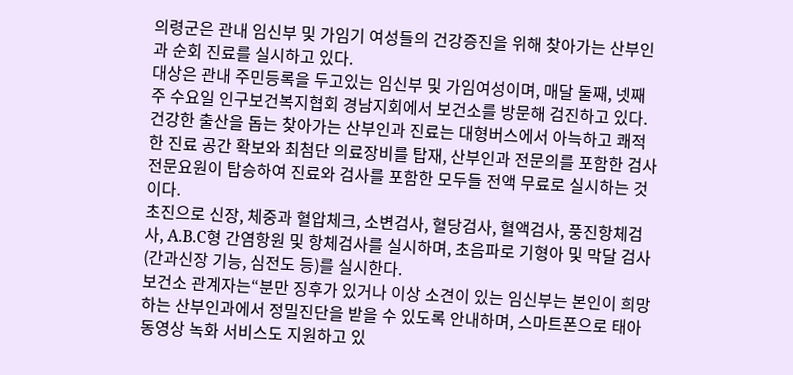의령군은 관내 임신부 및 가임기 여성들의 건강증진을 위해 찾아가는 산부인과 순회 진료를 실시하고 있다.
대상은 관내 주민등록을 두고있는 임신부 및 가임여성이며, 매달 둘째, 넷째 주 수요일 인구보건복지협회 경남지회에서 보건소를 방문해 검진하고 있다.
건강한 출산을 돕는 찾아가는 산부인과 진료는 대형버스에서 아늑하고 쾌적한 진료 공간 확보와 최첨단 의료장비를 탑재, 산부인과 전문의를 포함한 검사 전문요원이 탑승하여 진료와 검사를 포함한 모두들 전액 무료로 실시하는 것이다.
초진으로 신장, 체중과 혈압체크, 소변검사, 혈당검사, 혈액검사, 풍진항체검사, A.B.C형 간염항원 및 항체검사를 실시하며, 초음파로 기형아 및 막달 검사(간과신장 기능, 심전도 등)를 실시한다.
보건소 관계자는“분만 징후가 있거나 이상 소견이 있는 임신부는 본인이 희망하는 산부인과에서 정밀진단을 받을 수 있도록 안내하며, 스마트폰으로 태아 동영상 녹화 서비스도 지원하고 있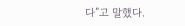다”고 말했다.